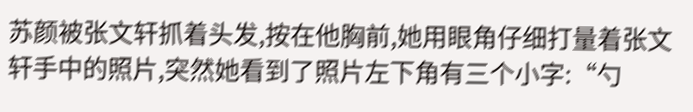苏颜被张文轩抓着头发,按在他胸前,她用眼角仔细打量着张文轩手中的照片,突然她看到了照片左下角有三个小字:“勺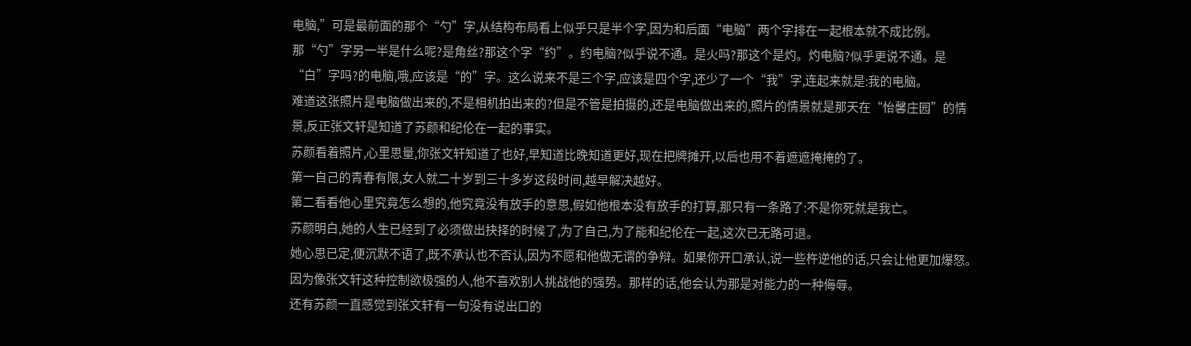电脑,”可是最前面的那个“勺”字,从结构布局看上似乎只是半个字,因为和后面“电脑”两个字排在一起根本就不成比例。
那“勺”字另一半是什么呢?是角丝?那这个字“约”。约电脑?似乎说不通。是火吗?那这个是灼。灼电脑?似乎更说不通。是“白”字吗?的电脑,哦,应该是“的”字。这么说来不是三个字,应该是四个字,还少了一个“我”字,连起来就是:我的电脑。
难道这张照片是电脑做出来的,不是相机拍出来的?但是不管是拍摄的,还是电脑做出来的,照片的情景就是那天在“怡馨庄园”的情景,反正张文轩是知道了苏颜和纪伦在一起的事实。
苏颜看着照片,心里思量,你张文轩知道了也好,早知道比晚知道更好,现在把牌摊开,以后也用不着遮遮掩掩的了。
第一自己的青春有限,女人就二十岁到三十多岁这段时间,越早解决越好。
第二看看他心里究竟怎么想的,他究竟没有放手的意思,假如他根本没有放手的打算,那只有一条路了:不是你死就是我亡。
苏颜明白,她的人生已经到了必须做出抉择的时候了,为了自己,为了能和纪伦在一起,这次已无路可退。
她心思已定,便沉默不语了,既不承认也不否认,因为不愿和他做无谓的争辩。如果你开口承认,说一些杵逆他的话,只会让他更加爆怒。因为像张文轩这种控制欲极强的人,他不喜欢别人挑战他的强势。那样的话,他会认为那是对能力的一种侮辱。
还有苏颜一直感觉到张文轩有一句没有说出口的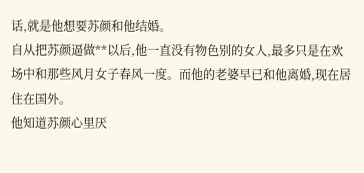话,就是他想要苏颜和他结婚。
自从把苏颜逼做**以后,他一直没有物色别的女人,最多只是在欢场中和那些风月女子春风一度。而他的老婆早已和他离婚,现在居住在国外。
他知道苏颜心里厌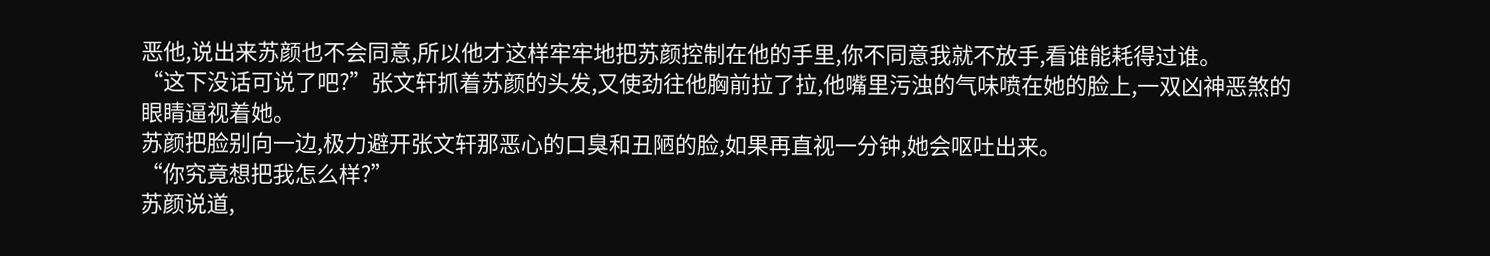恶他,说出来苏颜也不会同意,所以他才这样牢牢地把苏颜控制在他的手里,你不同意我就不放手,看谁能耗得过谁。
“这下没话可说了吧?”张文轩抓着苏颜的头发,又使劲往他胸前拉了拉,他嘴里污浊的气味喷在她的脸上,一双凶神恶煞的眼睛逼视着她。
苏颜把脸别向一边,极力避开张文轩那恶心的口臭和丑陋的脸,如果再直视一分钟,她会呕吐出来。
“你究竟想把我怎么样?”
苏颜说道,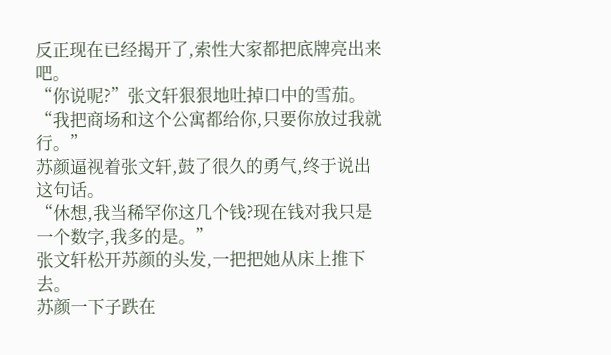反正现在已经揭开了,索性大家都把底牌亮出来吧。
“你说呢?”张文轩狠狠地吐掉口中的雪茄。
“我把商场和这个公寓都给你,只要你放过我就行。”
苏颜逼视着张文轩,鼓了很久的勇气,终于说出这句话。
“休想,我当稀罕你这几个钱?现在钱对我只是一个数字,我多的是。”
张文轩松开苏颜的头发,一把把她从床上推下去。
苏颜一下子跌在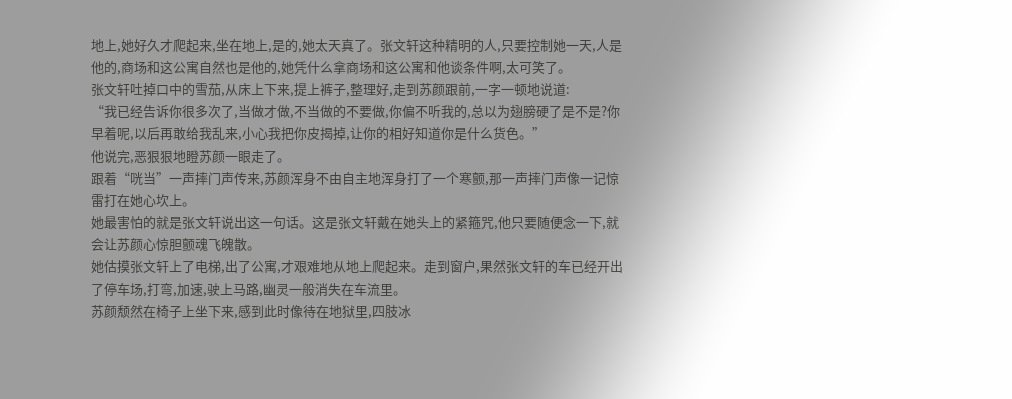地上,她好久才爬起来,坐在地上,是的,她太天真了。张文轩这种精明的人,只要控制她一天,人是他的,商场和这公寓自然也是他的,她凭什么拿商场和这公寓和他谈条件啊,太可笑了。
张文轩吐掉口中的雪茄,从床上下来,提上裤子,整理好,走到苏颜跟前,一字一顿地说道:
“我已经告诉你很多次了,当做才做,不当做的不要做,你偏不听我的,总以为翅膀硬了是不是?你早着呢,以后再敢给我乱来,小心我把你皮揭掉,让你的相好知道你是什么货色。”
他说完,恶狠狠地瞪苏颜一眼走了。
跟着“咣当”一声摔门声传来,苏颜浑身不由自主地浑身打了一个寒颤,那一声摔门声像一记惊雷打在她心坎上。
她最害怕的就是张文轩说出这一句话。这是张文轩戴在她头上的紧箍咒,他只要随便念一下,就会让苏颜心惊胆颤魂飞魄散。
她估摸张文轩上了电梯,出了公寓,才艰难地从地上爬起来。走到窗户,果然张文轩的车已经开出了停车场,打弯,加速,驶上马路,幽灵一般消失在车流里。
苏颜颓然在椅子上坐下来,感到此时像待在地狱里,四肢冰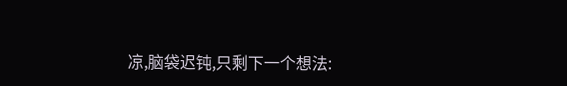凉,脑袋迟钝,只剩下一个想法: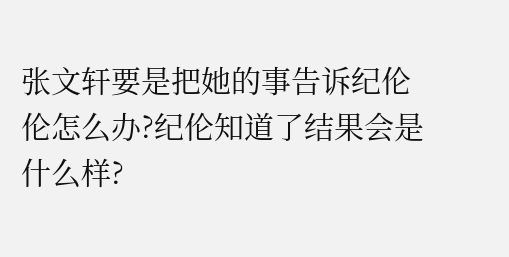张文轩要是把她的事告诉纪伦伦怎么办?纪伦知道了结果会是什么样?